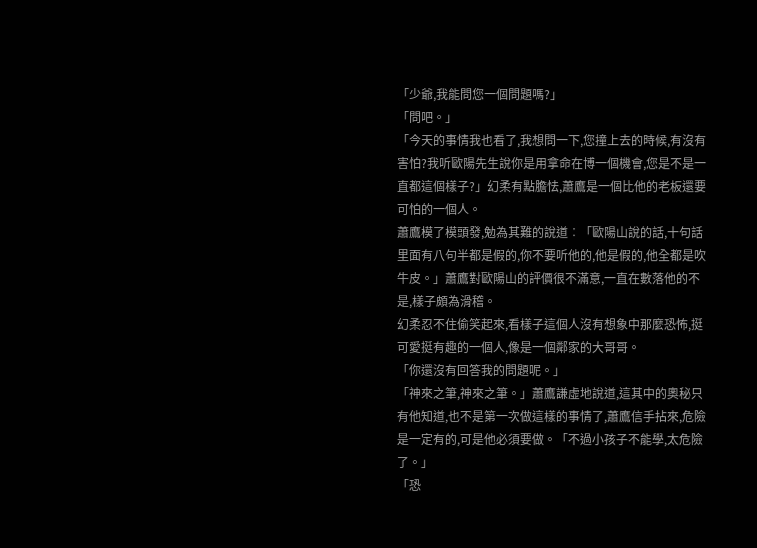「少爺,我能問您一個問題嗎?」
「問吧。」
「今天的事情我也看了,我想問一下,您撞上去的時候,有沒有害怕?我听歐陽先生說你是用拿命在博一個機會,您是不是一直都這個樣子?」幻柔有點膽怯,蕭鷹是一個比他的老板還要可怕的一個人。
蕭鷹模了模頭發,勉為其難的說道︰「歐陽山說的話,十句話里面有八句半都是假的,你不要听他的,他是假的,他全都是吹牛皮。」蕭鷹對歐陽山的評價很不滿意,一直在數落他的不是,樣子頗為滑稽。
幻柔忍不住偷笑起來,看樣子這個人沒有想象中那麼恐怖,挺可愛挺有趣的一個人,像是一個鄰家的大哥哥。
「你還沒有回答我的問題呢。」
「神來之筆,神來之筆。」蕭鷹謙虛地說道,這其中的奧秘只有他知道,也不是第一次做這樣的事情了,蕭鷹信手拈來,危險是一定有的,可是他必須要做。「不過小孩子不能學,太危險了。」
「恐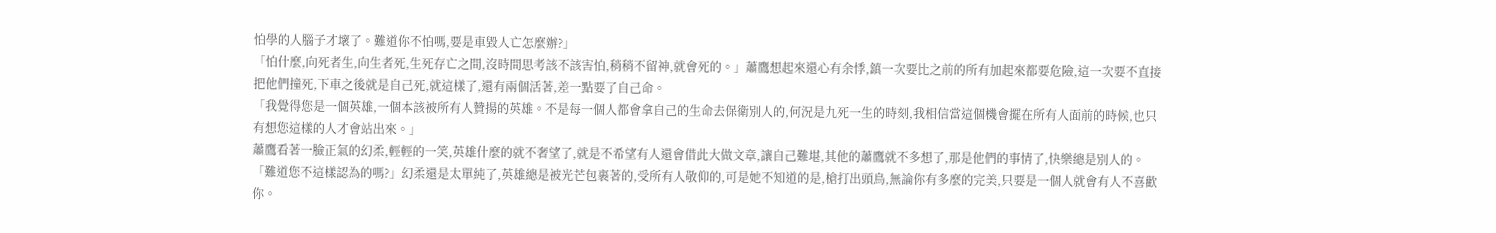怕學的人腦子才壞了。難道你不怕嗎,要是車毀人亡怎麼辦?」
「怕什麼,向死者生,向生者死,生死存亡之間,沒時間思考該不該害怕,稍稍不留神,就會死的。」蕭鷹想起來還心有余悸,鎮一次要比之前的所有加起來都要危險,這一次要不直接把他們撞死,下車之後就是自己死,就這樣了,還有兩個活著,差一點要了自己命。
「我覺得您是一個英雄,一個本該被所有人贊揚的英雄。不是每一個人都會拿自己的生命去保衛別人的,何況是九死一生的時刻,我相信當這個機會擺在所有人面前的時候,也只有想您這樣的人才會站出來。」
蕭鷹看著一臉正氣的幻柔,輕輕的一笑,英雄什麼的就不奢望了,就是不希望有人還會借此大做文章,讓自己難堪,其他的蕭鷹就不多想了,那是他們的事情了,快樂總是別人的。
「難道您不這樣認為的嗎?」幻柔還是太單純了,英雄總是被光芒包裹著的,受所有人敬仰的,可是她不知道的是,槍打出頭鳥,無論你有多麼的完美,只要是一個人就會有人不喜歡你。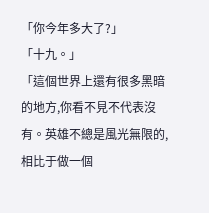「你今年多大了?」
「十九。」
「這個世界上還有很多黑暗的地方,你看不見不代表沒有。英雄不總是風光無限的,相比于做一個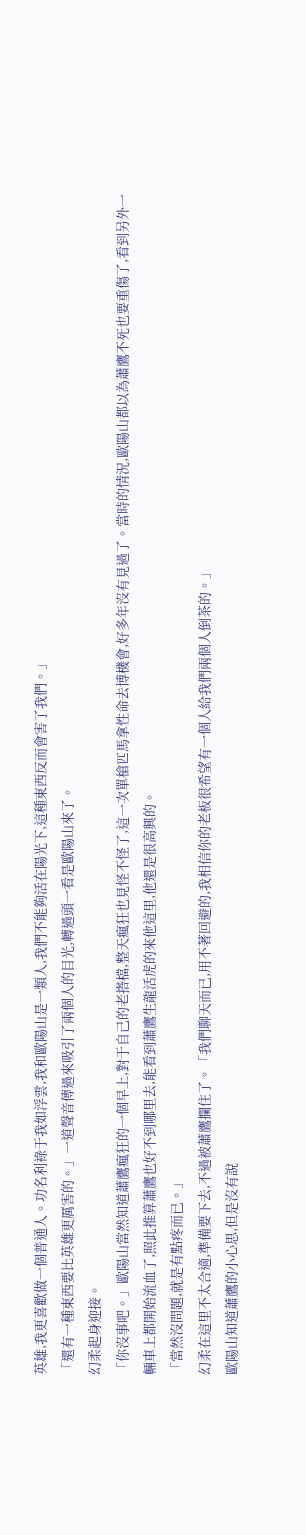英雄,我更喜歡做一個普通人。功名利祿于我如浮雲,我和歐陽山是一類人,我們不能夠活在陽光下,這種東西反而會害了我們。」
「還有一種東西要比英雄更厲害的。」一道聲音傳過來吸引了兩個人的目光,轉過頭一看是歐陽山來了。
幻柔起身迎接。
「你沒事吧。」歐陽山當然知道蕭鷹瘋狂的一個早上,對于自己的老搭檔,整天瘋狂也見怪不怪了,這一次單槍匹馬拿性命去博機會,好多年沒有見過了。當時的情況,歐陽山都以為蕭鷹不死也要重傷了,看到另外一輛車上都開始流血了,照此推算蕭鷹也好不到哪里去,能看到蕭鷹生龍活虎的來他這里,他還是很高興的。
「當然沒問題,就是有點疼而已。」
幻柔在這里不太合適,準備要下去,不過被蕭鷹攔住了。「我們聊天而已,用不著回避的,我相信你的老板很希望有一個人給我們兩個人倒茶的。」
歐陽山知道蕭鷹的小心思,但是沒有說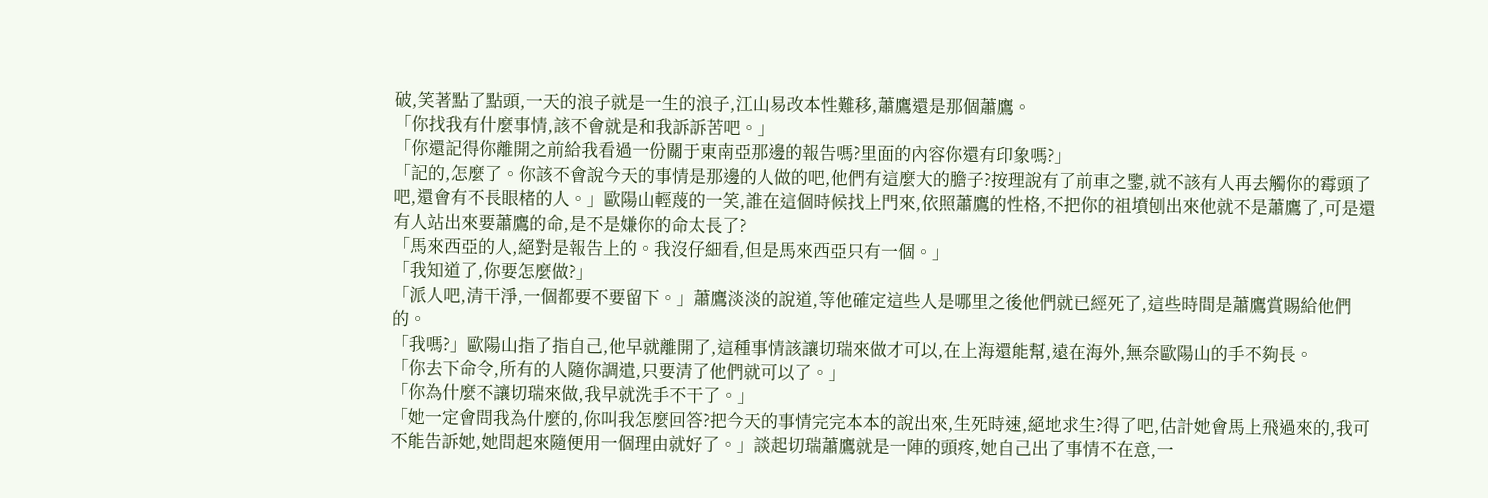破,笑著點了點頭,一天的浪子就是一生的浪子,江山易改本性難移,蕭鷹還是那個蕭鷹。
「你找我有什麼事情,該不會就是和我訴訴苦吧。」
「你還記得你離開之前給我看過一份關于東南亞那邊的報告嗎?里面的內容你還有印象嗎?」
「記的,怎麼了。你該不會說今天的事情是那邊的人做的吧,他們有這麼大的膽子?按理說有了前車之鑒,就不該有人再去觸你的霉頭了吧,還會有不長眼楮的人。」歐陽山輕蔑的一笑,誰在這個時候找上門來,依照蕭鷹的性格,不把你的祖墳刨出來他就不是蕭鷹了,可是還有人站出來要蕭鷹的命,是不是嫌你的命太長了?
「馬來西亞的人,絕對是報告上的。我沒仔細看,但是馬來西亞只有一個。」
「我知道了,你要怎麼做?」
「派人吧,清干淨,一個都要不要留下。」蕭鷹淡淡的說道,等他確定這些人是哪里之後他們就已經死了,這些時間是蕭鷹賞賜給他們的。
「我嗎?」歐陽山指了指自己,他早就離開了,這種事情該讓切瑞來做才可以,在上海還能幫,遠在海外,無奈歐陽山的手不夠長。
「你去下命令,所有的人隨你調遣,只要清了他們就可以了。」
「你為什麼不讓切瑞來做,我早就洗手不干了。」
「她一定會問我為什麼的,你叫我怎麼回答?把今天的事情完完本本的說出來,生死時速,絕地求生?得了吧,估計她會馬上飛過來的,我可不能告訴她,她問起來隨便用一個理由就好了。」談起切瑞蕭鷹就是一陣的頭疼,她自己出了事情不在意,一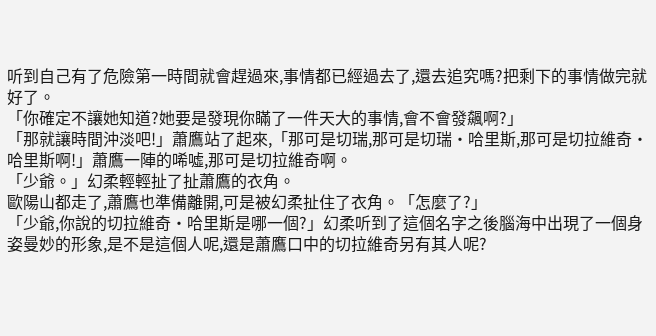听到自己有了危險第一時間就會趕過來,事情都已經過去了,還去追究嗎?把剩下的事情做完就好了。
「你確定不讓她知道?她要是發現你瞞了一件天大的事情,會不會發飆啊?」
「那就讓時間沖淡吧!」蕭鷹站了起來,「那可是切瑞,那可是切瑞•哈里斯,那可是切拉維奇•哈里斯啊!」蕭鷹一陣的唏噓,那可是切拉維奇啊。
「少爺。」幻柔輕輕扯了扯蕭鷹的衣角。
歐陽山都走了,蕭鷹也準備離開,可是被幻柔扯住了衣角。「怎麼了?」
「少爺,你說的切拉維奇•哈里斯是哪一個?」幻柔听到了這個名字之後腦海中出現了一個身姿曼妙的形象,是不是這個人呢,還是蕭鷹口中的切拉維奇另有其人呢?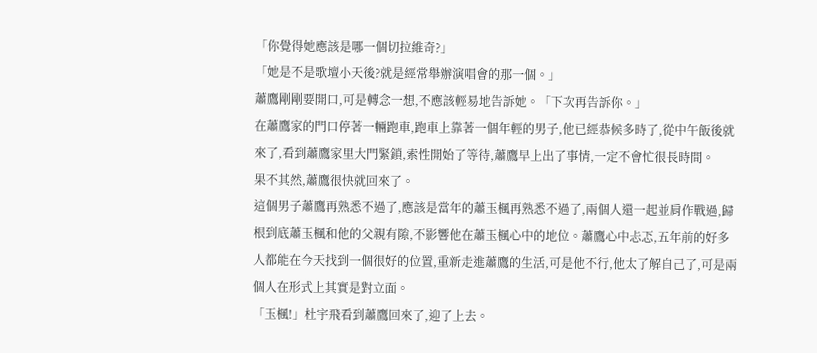「你覺得她應該是哪一個切拉維奇?」
「她是不是歌壇小天後?就是經常舉辦演唱會的那一個。」
蕭鷹剛剛要開口,可是轉念一想,不應該輕易地告訴她。「下次再告訴你。」
在蕭鷹家的門口停著一輛跑車,跑車上靠著一個年輕的男子,他已經恭候多時了,從中午飯後就來了,看到蕭鷹家里大門緊鎖,索性開始了等待,蕭鷹早上出了事情,一定不會忙很長時間。
果不其然,蕭鷹很快就回來了。
這個男子蕭鷹再熟悉不過了,應該是當年的蕭玉楓再熟悉不過了,兩個人還一起並肩作戰過,歸根到底蕭玉楓和他的父親有隙,不影響他在蕭玉楓心中的地位。蕭鷹心中忐忑,五年前的好多人都能在今天找到一個很好的位置,重新走進蕭鷹的生活,可是他不行,他太了解自己了,可是兩個人在形式上其實是對立面。
「玉楓!」杜宇飛看到蕭鷹回來了,迎了上去。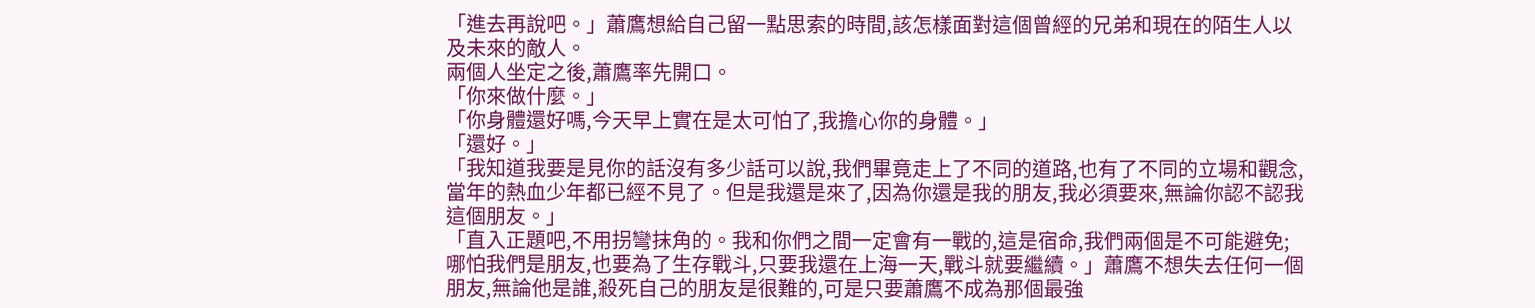「進去再說吧。」蕭鷹想給自己留一點思索的時間,該怎樣面對這個曾經的兄弟和現在的陌生人以及未來的敵人。
兩個人坐定之後,蕭鷹率先開口。
「你來做什麼。」
「你身體還好嗎,今天早上實在是太可怕了,我擔心你的身體。」
「還好。」
「我知道我要是見你的話沒有多少話可以說,我們畢竟走上了不同的道路,也有了不同的立場和觀念,當年的熱血少年都已經不見了。但是我還是來了,因為你還是我的朋友,我必須要來,無論你認不認我這個朋友。」
「直入正題吧,不用拐彎抹角的。我和你們之間一定會有一戰的,這是宿命,我們兩個是不可能避免;哪怕我們是朋友,也要為了生存戰斗,只要我還在上海一天,戰斗就要繼續。」蕭鷹不想失去任何一個朋友,無論他是誰,殺死自己的朋友是很難的,可是只要蕭鷹不成為那個最強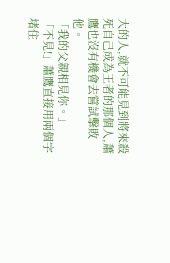大的人,就不可能見到將來殺死自己成為王者的那個人,蕭鷹也沒有機會去嘗試擊敗他。
「我的父親相見你。」
「不見!」蕭鷹直接用兩個字堵住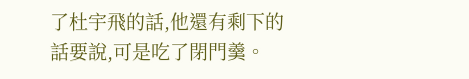了杜宇飛的話,他還有剩下的話要說,可是吃了閉門羹。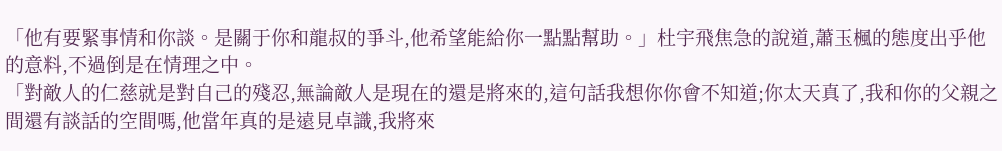「他有要緊事情和你談。是關于你和龍叔的爭斗,他希望能給你一點點幫助。」杜宇飛焦急的說道,蕭玉楓的態度出乎他的意料,不過倒是在情理之中。
「對敵人的仁慈就是對自己的殘忍,無論敵人是現在的還是將來的,這句話我想你你會不知道;你太天真了,我和你的父親之間還有談話的空間嗎,他當年真的是遠見卓識,我將來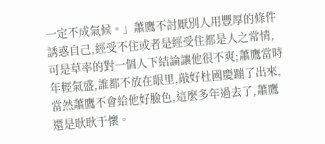一定不成氣候。」蕭鷹不討厭別人用豐厚的條件誘惑自己,經受不住或者是經受住都是人之常情,可是草率的對一個人下結論讓他很不爽;蕭鷹當時年輕氣盛,誰都不放在眼里,敲好杜國慶蹦了出來,當然蕭鷹不會給他好臉色,這麼多年過去了,蕭鷹還是耿耿于懷。